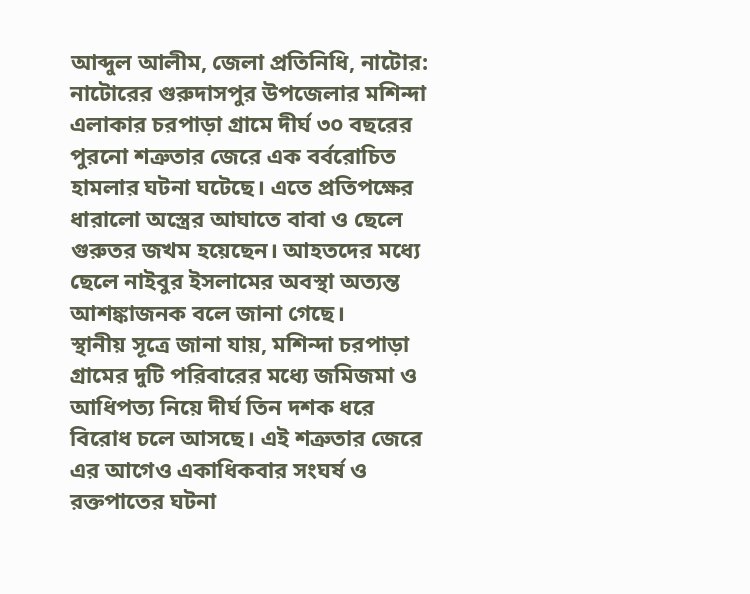আব্দুল আলীম, জেলা প্রতিনিধি, নাটোর: নাটোরের গুরুদাসপুর উপজেলার মশিন্দা এলাকার চরপাড়া গ্রামে দীর্ঘ ৩০ বছরের পুরনো শত্রুতার জেরে এক বর্বরোচিত হামলার ঘটনা ঘটেছে। এতে প্রতিপক্ষের ধারালো অস্ত্রের আঘাতে বাবা ও ছেলে গুরুতর জখম হয়েছেন। আহতদের মধ্যে ছেলে নাইবুর ইসলামের অবস্থা অত্যন্ত আশঙ্কাজনক বলে জানা গেছে।
স্থানীয় সূত্রে জানা যায়, মশিন্দা চরপাড়া গ্রামের দুটি পরিবারের মধ্যে জমিজমা ও আধিপত্য নিয়ে দীর্ঘ তিন দশক ধরে বিরোধ চলে আসছে। এই শত্রুতার জেরে এর আগেও একাধিকবার সংঘর্ষ ও রক্তপাতের ঘটনা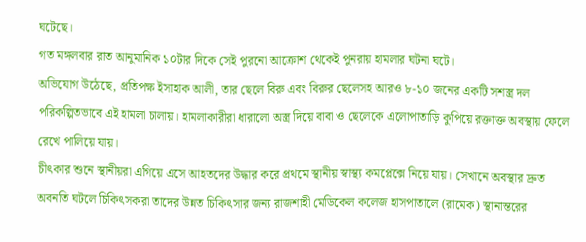ঘটেছে।
গত মঙ্গলবার রাত আনুমানিক ১০টার দিকে সেই পুরনো আক্রোশ থেকেই পুনরায় হামলার ঘটনা ঘটে।
অভিযোগ উঠেছে, প্রতিপক্ষ ইসাহাক আলী, তার ছেলে বিরু এবং বিরুর ছেলেসহ আরও ৮-১০ জনের একটি সশস্ত্র দল পরিকল্পিতভাবে এই হামলা চালায়। হামলাকারীরা ধারালো অস্ত্র দিয়ে বাবা ও ছেলেকে এলোপাতাড়ি কুপিয়ে রক্তাক্ত অবস্থায় ফেলে রেখে পালিয়ে যায়।
চীৎকার শুনে স্থানীয়রা এগিয়ে এসে আহতদের উদ্ধার করে প্রথমে স্থানীয় স্বাস্থ্য কমপ্লেক্সে নিয়ে যায়। সেখানে অবস্থার দ্রুত অবনতি ঘটলে চিকিৎসকরা তাদের উন্নত চিকিৎসার জন্য রাজশাহী মেডিকেল কলেজ হাসপাতালে (রামেক) স্থানান্তরের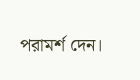পরামর্শ দেন।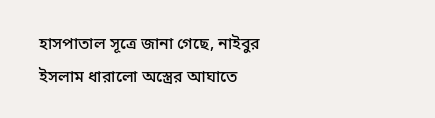হাসপাতাল সূত্রে জানা গেছে, নাইবুর ইসলাম ধারালো অস্ত্রের আঘাতে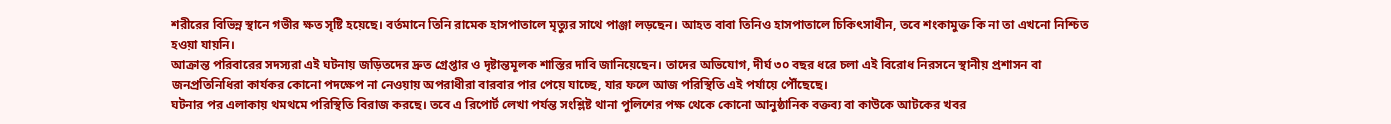শরীরের বিভিন্ন স্থানে গভীর ক্ষত সৃষ্টি হয়েছে। বর্তমানে তিনি রামেক হাসপাতালে মৃত্যুর সাথে পাঞ্জা লড়ছেন। আহত বাবা তিনিও হাসপাতালে চিকিৎসাধীন, তবে শংকামুক্ত কি না তা এখনো নিশ্চিত হওয়া যায়নি।
আক্রান্ত পরিবারের সদস্যরা এই ঘটনায় জড়িতদের দ্রুত গ্রেপ্তার ও দৃষ্টান্তমূলক শাস্তির দাবি জানিয়েছেন। তাদের অভিযোগ, দীর্ঘ ৩০ বছর ধরে চলা এই বিরোধ নিরসনে স্থানীয় প্রশাসন বা জনপ্রতিনিধিরা কার্যকর কোনো পদক্ষেপ না নেওয়ায় অপরাধীরা বারবার পার পেয়ে যাচ্ছে, যার ফলে আজ পরিস্থিতি এই পর্যায়ে পৌঁছেছে।
ঘটনার পর এলাকায় থমথমে পরিস্থিতি বিরাজ করছে। তবে এ রিপোর্ট লেখা পর্যন্ত সংশ্লিষ্ট থানা পুলিশের পক্ষ থেকে কোনো আনুষ্ঠানিক বক্তব্য বা কাউকে আটকের খবর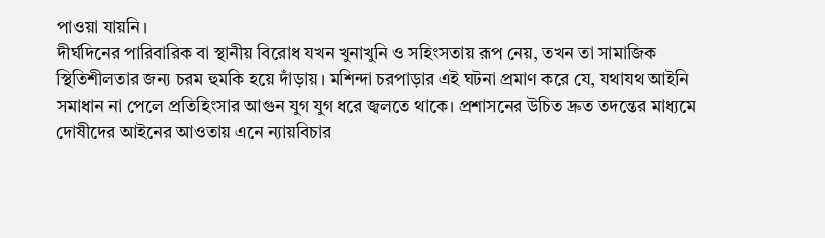পাওয়া যায়নি।
দীর্ঘদিনের পারিবারিক বা স্থানীয় বিরোধ যখন খুনাখুনি ও সহিংসতায় রূপ নেয়, তখন তা সামাজিক স্থিতিশীলতার জন্য চরম হুমকি হয়ে দাঁড়ায়। মশিন্দা চরপাড়ার এই ঘটনা প্রমাণ করে যে, যথাযথ আইনি সমাধান না পেলে প্রতিহিংসার আগুন যুগ যুগ ধরে জ্বলতে থাকে। প্রশাসনের উচিত দ্রুত তদন্তের মাধ্যমে দোষীদের আইনের আওতায় এনে ন্যায়বিচার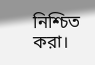নিশ্চিত করা।